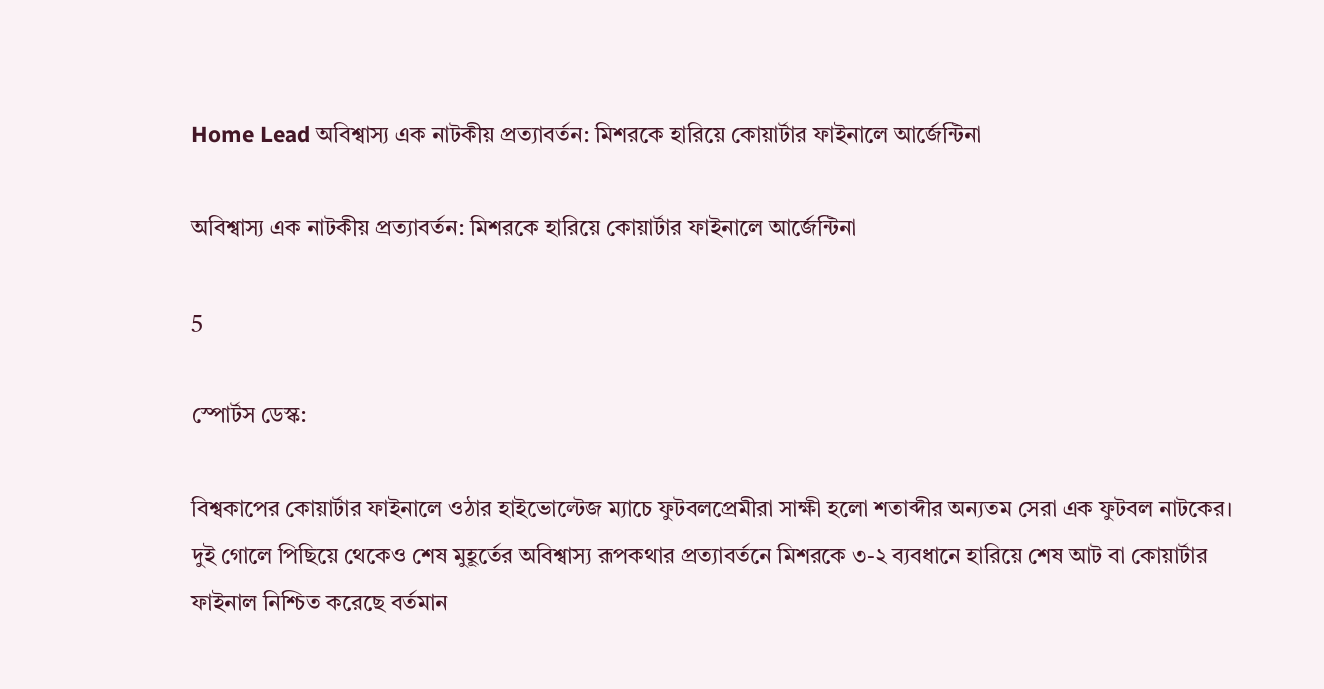Home Lead অবিশ্বাস্য এক নাটকীয় প্রত্যাবর্তন: মিশরকে হারিয়ে কোয়ার্টার ফাইনালে আর্জেন্টিনা

অবিশ্বাস্য এক নাটকীয় প্রত্যাবর্তন: মিশরকে হারিয়ে কোয়ার্টার ফাইনালে আর্জেন্টিনা

5

স্পোর্টস ডেস্ক:

বিশ্বকাপের কোয়ার্টার ফাইনালে ওঠার হাইভোল্টেজ ম্যাচে ফুটবলপ্রেমীরা সাক্ষী হলো শতাব্দীর অন্যতম সেরা এক ফুটবল নাটকের। দুই গোলে পিছিয়ে থেকেও শেষ মুহূর্তের অবিশ্বাস্য রূপকথার প্রত্যাবর্তনে মিশরকে ৩-২ ব্যবধানে হারিয়ে শেষ আট বা কোয়ার্টার ফাইনাল নিশ্চিত করেছে বর্তমান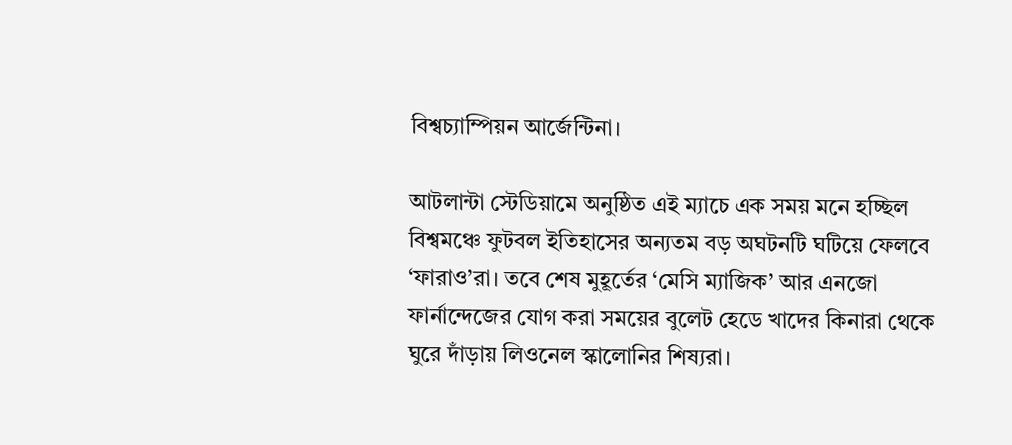বিশ্বচ্যাম্পিয়ন আর্জেন্টিনা।

আটলান্টা স্টেডিয়ামে অনুষ্ঠিত এই ম্যাচে এক সময় মনে হচ্ছিল বিশ্বমঞ্চে ফুটবল ইতিহাসের অন্যতম বড় অঘটনটি ঘটিয়ে ফেলবে ‘ফারাও’রা। তবে শেষ মুহূর্তের ‘মেসি ম্যাজিক’ আর এনজো ফার্নান্দেজের যোগ করা সময়ের বুলেট হেডে খাদের কিনারা থেকে ঘুরে দাঁড়ায় লিওনেল স্কালোনির শিষ্যরা।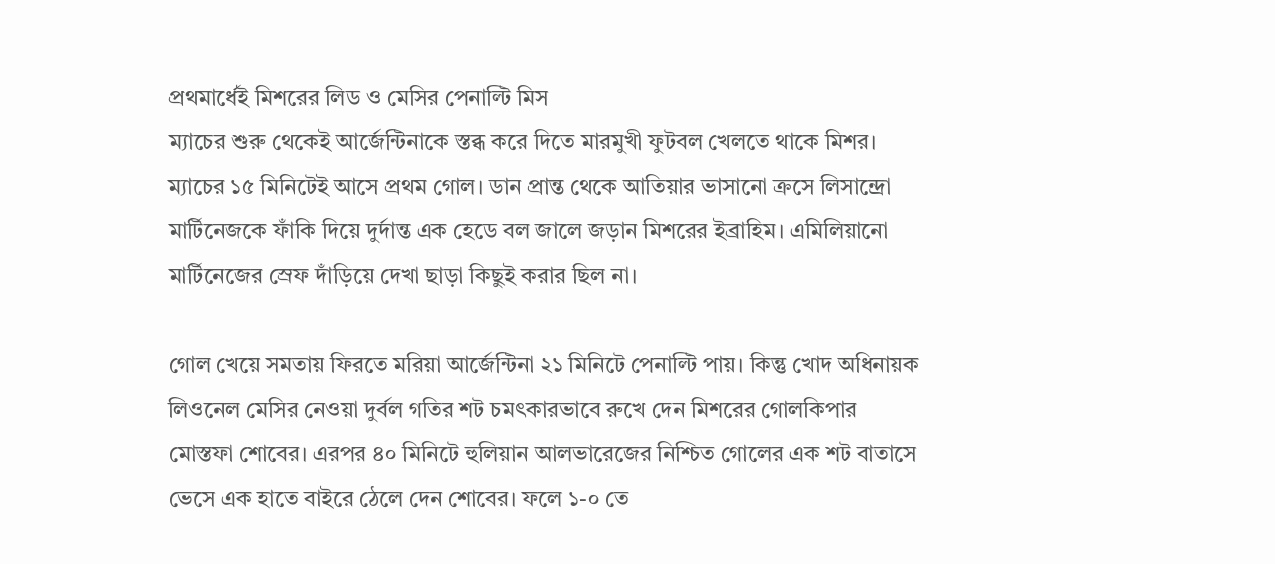প্রথমার্ধেই মিশরের লিড ও মেসির পেনাল্টি মিস
ম্যাচের শুরু থেকেই আর্জেন্টিনাকে স্তব্ধ করে দিতে মারমুখী ফুটবল খেলতে থাকে মিশর। ম্যাচের ১৫ মিনিটেই আসে প্রথম গোল। ডান প্রান্ত থেকে আতিয়ার ভাসানো ক্রসে লিসান্দ্রো মার্টিনেজকে ফাঁকি দিয়ে দুর্দান্ত এক হেডে বল জালে জড়ান মিশরের ইব্রাহিম। এমিলিয়ানো মার্টিনেজের স্রেফ দাঁড়িয়ে দেখা ছাড়া কিছুই করার ছিল না।

গোল খেয়ে সমতায় ফিরতে মরিয়া আর্জেন্টিনা ২১ মিনিটে পেনাল্টি পায়। কিন্তু খোদ অধিনায়ক লিওনেল মেসির নেওয়া দুর্বল গতির শট চমৎকারভাবে রুখে দেন মিশরের গোলকিপার মোস্তফা শোবের। এরপর ৪০ মিনিটে হুলিয়ান আলভারেজের নিশ্চিত গোলের এক শট বাতাসে ভেসে এক হাতে বাইরে ঠেলে দেন শোবের। ফলে ১-০ তে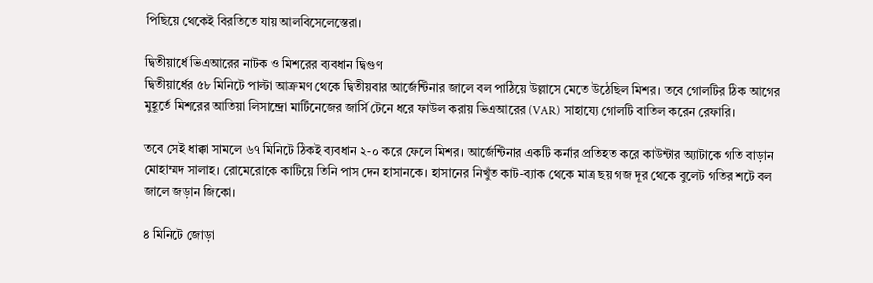পিছিয়ে থেকেই বিরতিতে যায় আলবিসেলেস্তেরা।

দ্বিতীয়ার্ধে ভিএআরের নাটক ও মিশরের ব্যবধান দ্বিগুণ
দ্বিতীয়ার্ধের ৫৮ মিনিটে পাল্টা আক্রমণ থেকে দ্বিতীয়বার আর্জেন্টিনার জালে বল পাঠিয়ে উল্লাসে মেতে উঠেছিল মিশর। তবে গোলটির ঠিক আগের মুহূর্তে মিশরের আতিয়া লিসান্দ্রো মার্টিনেজের জার্সি টেনে ধরে ফাউল করায় ভিএআরের (VAR) সাহায্যে গোলটি বাতিল করেন রেফারি।

তবে সেই ধাক্কা সামলে ৬৭ মিনিটে ঠিকই ব্যবধান ২-০ করে ফেলে মিশর। আর্জেন্টিনার একটি কর্নার প্রতিহত করে কাউন্টার অ্যাটাকে গতি বাড়ান মোহাম্মদ সালাহ। রোমেরোকে কাটিয়ে তিনি পাস দেন হাসানকে। হাসানের নিখুঁত কাট-ব্যাক থেকে মাত্র ছয় গজ দূর থেকে বুলেট গতির শটে বল জালে জড়ান জিকো।

৪ মিনিটে জোড়া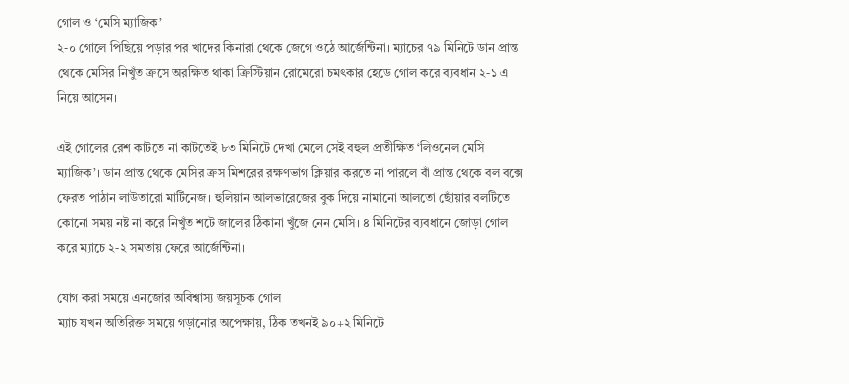গোল ও ‘মেসি ম্যাজিক’
২-০ গোলে পিছিয়ে পড়ার পর খাদের কিনারা থেকে জেগে ওঠে আর্জেন্টিনা। ম্যাচের ৭৯ মিনিটে ডান প্রান্ত থেকে মেসির নিখুঁত ক্রসে অরক্ষিত থাকা ক্রিস্টিয়ান রোমেরো চমৎকার হেডে গোল করে ব্যবধান ২-১ এ নিয়ে আসেন।

এই গোলের রেশ কাটতে না কাটতেই ৮৩ মিনিটে দেখা মেলে সেই বহুল প্রতীক্ষিত ‘লিওনেল মেসি ম্যাজিক’। ডান প্রান্ত থেকে মেসির ক্রস মিশরের রক্ষণভাগ ক্লিয়ার করতে না পারলে বাঁ প্রান্ত থেকে বল বক্সে ফেরত পাঠান লাউতারো মার্টিনেজ। হুলিয়ান আলভারেজের বুক দিয়ে নামানো আলতো ছোঁয়ার বলটিতে কোনো সময় নষ্ট না করে নিখুঁত শটে জালের ঠিকানা খুঁজে নেন মেসি। ৪ মিনিটের ব্যবধানে জোড়া গোল করে ম্যাচে ২-২ সমতায় ফেরে আর্জেন্টিনা।

যোগ করা সময়ে এনজোর অবিশ্বাস্য জয়সূচক গোল
ম্যাচ যখন অতিরিক্ত সময়ে গড়ানোর অপেক্ষায়, ঠিক তখনই ৯০+২ মিনিটে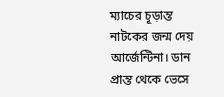ম্যাচের চূড়ান্ত নাটকের জন্ম দেয় আর্জেন্টিনা। ডান প্রান্ত থেকে ভেসে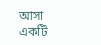আসা একটি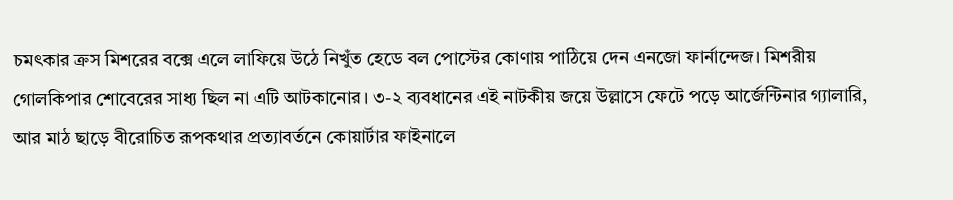চমৎকার ক্রস মিশরের বক্সে এলে লাফিয়ে উঠে নিখুঁত হেডে বল পোস্টের কোণায় পাঠিয়ে দেন এনজো ফার্নান্দেজ। মিশরীয় গোলকিপার শোবেরের সাধ্য ছিল না এটি আটকানোর। ৩-২ ব্যবধানের এই নাটকীয় জয়ে উল্লাসে ফেটে পড়ে আর্জেন্টিনার গ্যালারি, আর মাঠ ছাড়ে বীরোচিত রূপকথার প্রত্যাবর্তনে কোয়ার্টার ফাইনালে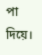পা দিয়ে।